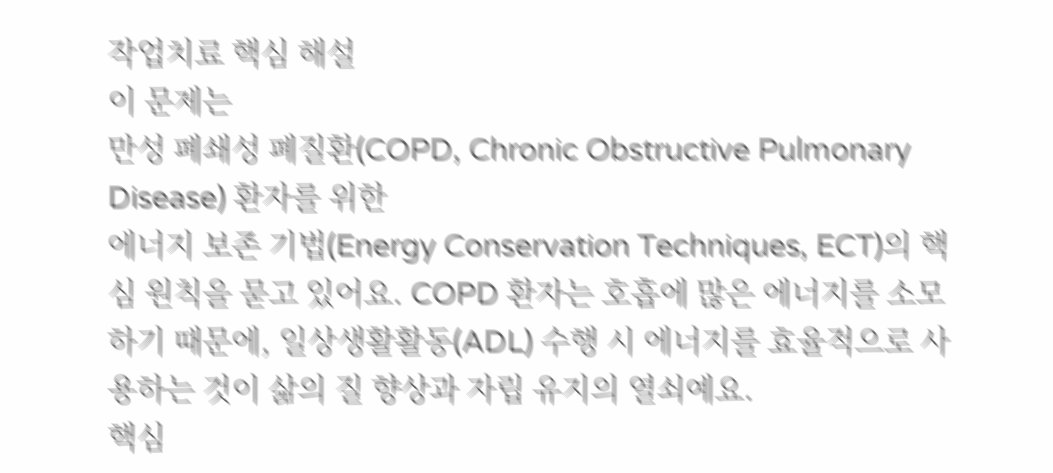작업치료 핵심 해설
이 문제는
만성 폐쇄성 폐질환(COPD, Chronic Obstructive Pulmonary Disease) 환자를 위한
에너지 보존 기법(Energy Conservation Techniques, ECT)의 핵심 원칙을 묻고 있어요. COPD 환자는 호흡에 많은 에너지를 소모하기 때문에, 일상생활활동(ADL) 수행 시 에너지를 효율적으로 사용하는 것이 삶의 질 향상과 자립 유지의 열쇠예요.
핵심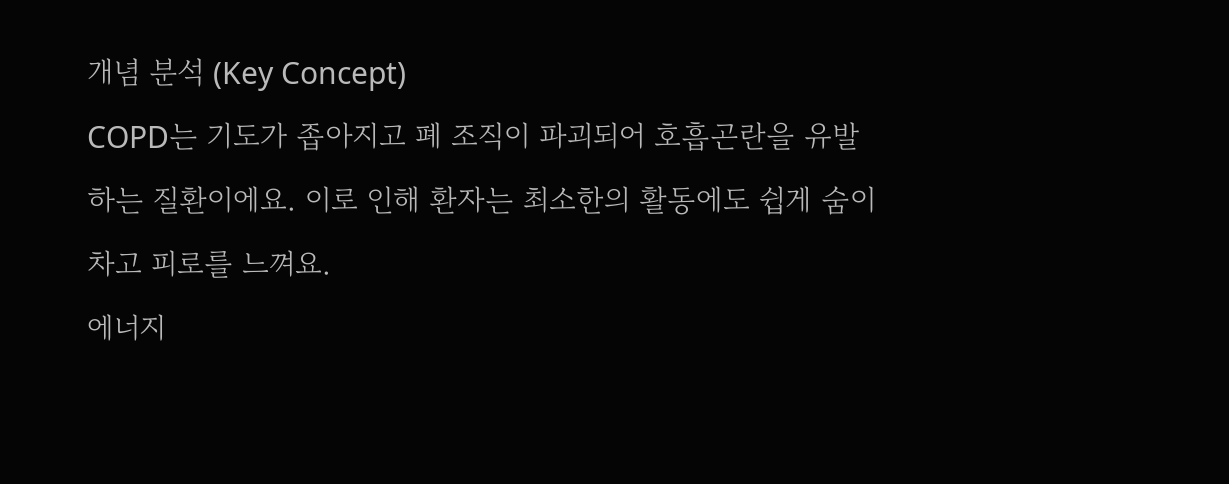개념 분석 (Key Concept)
COPD는 기도가 좁아지고 폐 조직이 파괴되어 호흡곤란을 유발하는 질환이에요. 이로 인해 환자는 최소한의 활동에도 쉽게 숨이 차고 피로를 느껴요.
에너지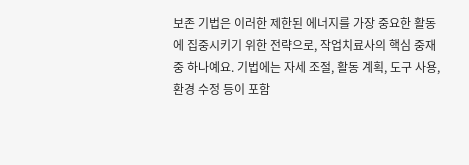보존 기법은 이러한 제한된 에너지를 가장 중요한 활동에 집중시키기 위한 전략으로, 작업치료사의 핵심 중재 중 하나예요. 기법에는 자세 조절, 활동 계획, 도구 사용, 환경 수정 등이 포함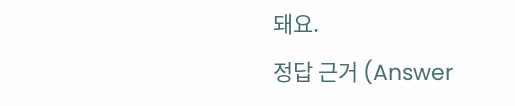돼요.
정답 근거 (Answer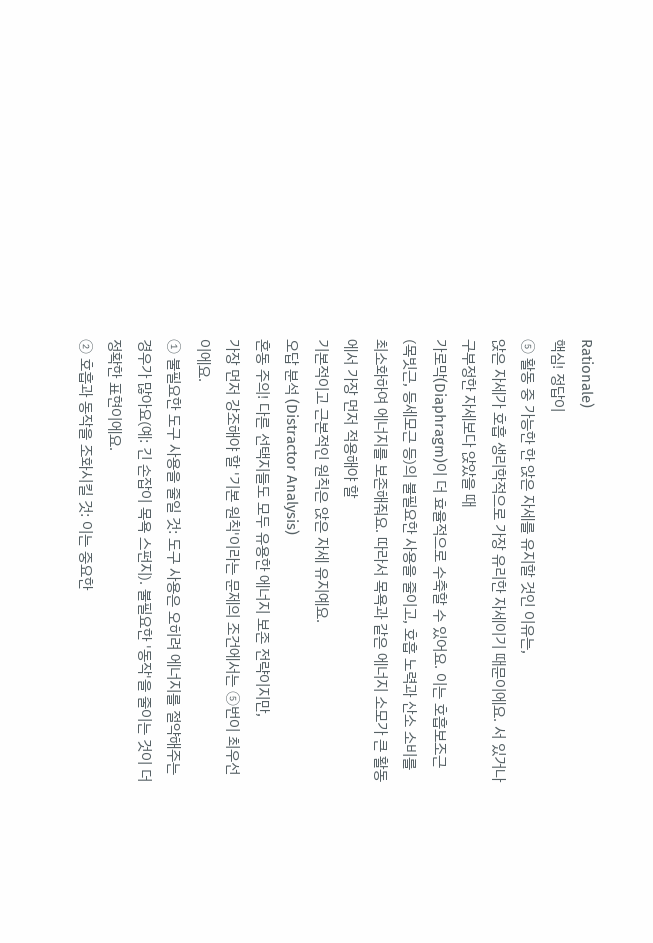Rationale)
핵심! 정답이
⑤ 활동 중 가능한 한 앉은 자세를 유지할 것인 이유는,
앉은 자세가 호흡 생리학적으로 가장 유리한 자세이기 때문이에요. 서 있거나 구부정한 자세보다 앉았을 때
가로막(Diaphragm)이 더 효율적으로 수축할 수 있어요. 이는 호흡보조근(목빗근, 등세모근 등)의 불필요한 사용을 줄이고, 호흡 노력과 산소 소비를 최소화하여 에너지를 보존해줘요. 따라서 목욕과 같은 에너지 소모가 큰 활동에서 가장 먼저 적용해야 할
기본적이고 근본적인 원칙은 앉은 자세 유지예요.
오답 분석 (Distractor Analysis)
혼동 주의! 다른 선택지들도 모두 유용한 에너지 보존 전략이지만,
가장 먼저 강조해야 할 '기본 원칙'이라는 문제의 조건에서는 ⑤번이 최우선이에요.
① 불필요한 도구 사용을 줄일 것: 도구 사용은 오히려 에너지를 절약해주는 경우가 많아요(예: 긴 손잡이 목욕 스펀지). 불필요한 '동작'을 줄이는 것이 더 정확한 표현이에요.
② 호흡과 동작을 조화시킬 것: 이는 중요한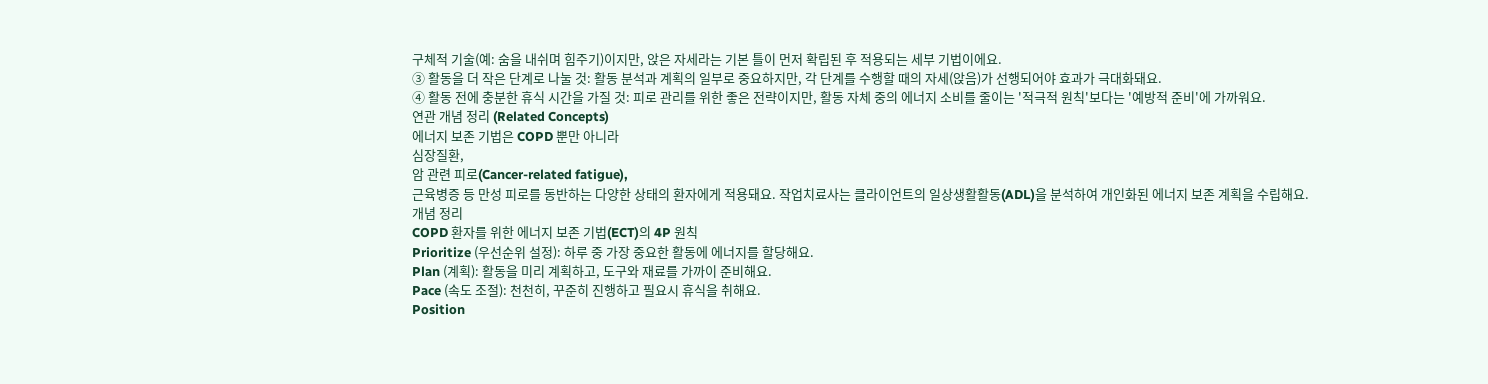구체적 기술(예: 숨을 내쉬며 힘주기)이지만, 앉은 자세라는 기본 틀이 먼저 확립된 후 적용되는 세부 기법이에요.
③ 활동을 더 작은 단계로 나눌 것: 활동 분석과 계획의 일부로 중요하지만, 각 단계를 수행할 때의 자세(앉음)가 선행되어야 효과가 극대화돼요.
④ 활동 전에 충분한 휴식 시간을 가질 것: 피로 관리를 위한 좋은 전략이지만, 활동 자체 중의 에너지 소비를 줄이는 '적극적 원칙'보다는 '예방적 준비'에 가까워요.
연관 개념 정리 (Related Concepts)
에너지 보존 기법은 COPD 뿐만 아니라
심장질환,
암 관련 피로(Cancer-related fatigue),
근육병증 등 만성 피로를 동반하는 다양한 상태의 환자에게 적용돼요. 작업치료사는 클라이언트의 일상생활활동(ADL)을 분석하여 개인화된 에너지 보존 계획을 수립해요.
개념 정리
COPD 환자를 위한 에너지 보존 기법(ECT)의 4P 원칙
Prioritize (우선순위 설정): 하루 중 가장 중요한 활동에 에너지를 할당해요.
Plan (계획): 활동을 미리 계획하고, 도구와 재료를 가까이 준비해요.
Pace (속도 조절): 천천히, 꾸준히 진행하고 필요시 휴식을 취해요.
Position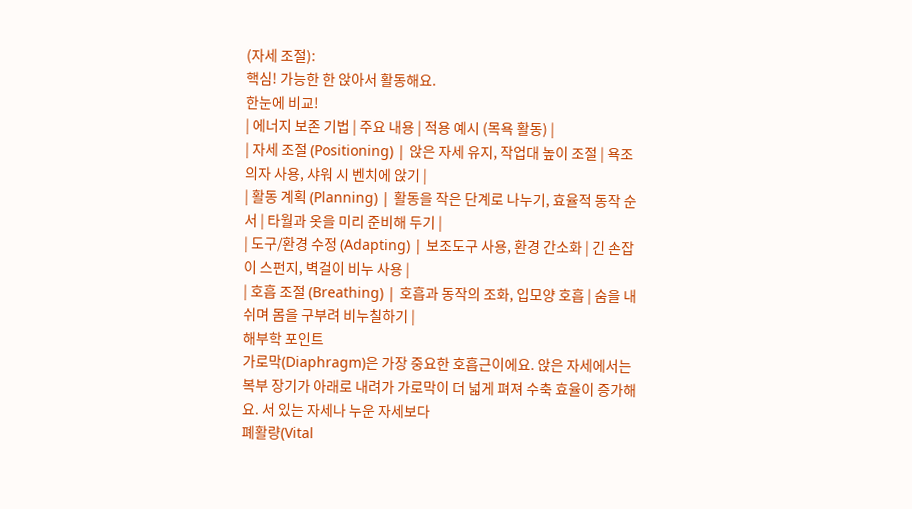(자세 조절):
핵심! 가능한 한 앉아서 활동해요.
한눈에 비교!
| 에너지 보존 기법 | 주요 내용 | 적용 예시 (목욕 활동) |
| 자세 조절 (Positioning) | 앉은 자세 유지, 작업대 높이 조절 | 욕조 의자 사용, 샤워 시 벤치에 앉기 |
| 활동 계획 (Planning) | 활동을 작은 단계로 나누기, 효율적 동작 순서 | 타월과 옷을 미리 준비해 두기 |
| 도구/환경 수정 (Adapting) | 보조도구 사용, 환경 간소화 | 긴 손잡이 스펀지, 벽걸이 비누 사용 |
| 호흡 조절 (Breathing) | 호흡과 동작의 조화, 입모양 호흡 | 숨을 내쉬며 몸을 구부려 비누칠하기 |
해부학 포인트
가로막(Diaphragm)은 가장 중요한 호흡근이에요. 앉은 자세에서는 복부 장기가 아래로 내려가 가로막이 더 넓게 펴져 수축 효율이 증가해요. 서 있는 자세나 누운 자세보다
폐활량(Vital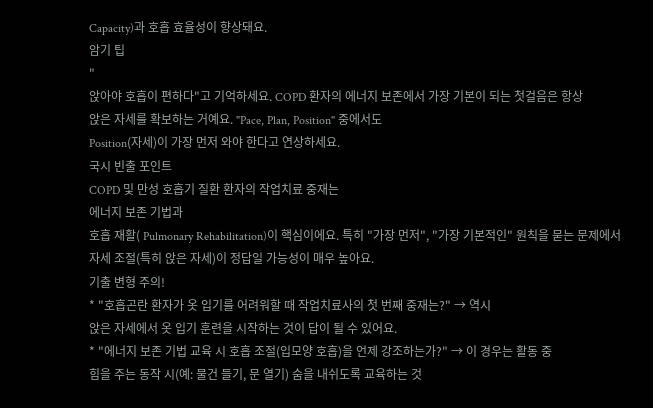Capacity)과 호흡 효율성이 향상돼요.
암기 팁
"
앉아야 호흡이 편하다"고 기억하세요. COPD 환자의 에너지 보존에서 가장 기본이 되는 첫걸음은 항상
앉은 자세를 확보하는 거예요. "Pace, Plan, Position" 중에서도
Position(자세)이 가장 먼저 와야 한다고 연상하세요.
국시 빈출 포인트
COPD 및 만성 호흡기 질환 환자의 작업치료 중재는
에너지 보존 기법과
호흡 재활( Pulmonary Rehabilitation)이 핵심이에요. 특히 "가장 먼저", "가장 기본적인" 원칙을 묻는 문제에서
자세 조절(특히 앉은 자세)이 정답일 가능성이 매우 높아요.
기출 변형 주의!
* "호흡곤란 환자가 옷 입기를 어려워할 때 작업치료사의 첫 번째 중재는?" → 역시
앉은 자세에서 옷 입기 훈련을 시작하는 것이 답이 될 수 있어요.
* "에너지 보존 기법 교육 시 호흡 조절(입모양 호흡)을 언제 강조하는가?" → 이 경우는 활동 중
힘을 주는 동작 시(예: 물건 들기, 문 열기) 숨을 내쉬도록 교육하는 것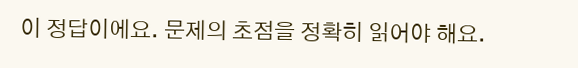이 정답이에요. 문제의 초점을 정확히 읽어야 해요.